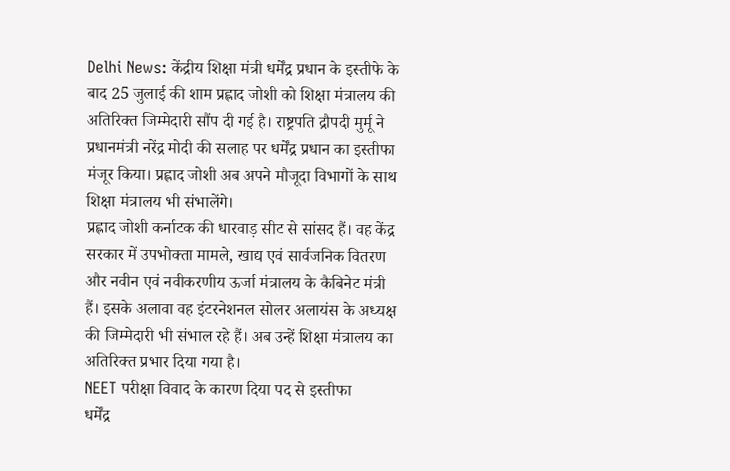Delhi News: केंद्रीय शिक्षा मंत्री धर्मेंद्र प्रधान के इस्तीफे के बाद 25 जुलाई की शाम प्रह्लाद जोशी को शिक्षा मंत्रालय की अतिरिक्त जिम्मेदारी सौंप दी गई है। राष्ट्रपति द्रौपदी मुर्मू ने प्रधानमंत्री नरेंद्र मोदी की सलाह पर धर्मेंद्र प्रधान का इस्तीफा मंजूर किया। प्रह्लाद जोशी अब अपने मौजूदा विभागों के साथ शिक्षा मंत्रालय भी संभालेंगे।
प्रह्लाद जोशी कर्नाटक की धारवाड़ सीट से सांसद हैं। वह केंद्र सरकार में उपभोक्ता मामले, खाद्य एवं सार्वजनिक वितरण और नवीन एवं नवीकरणीय ऊर्जा मंत्रालय के कैबिनेट मंत्री हैं। इसके अलावा वह इंटरनेशनल सोलर अलायंस के अध्यक्ष की जिम्मेदारी भी संभाल रहे हैं। अब उन्हें शिक्षा मंत्रालय का अतिरिक्त प्रभार दिया गया है।
NEET परीक्षा विवाद के कारण दिया पद से इस्तीफा
धर्मेंद्र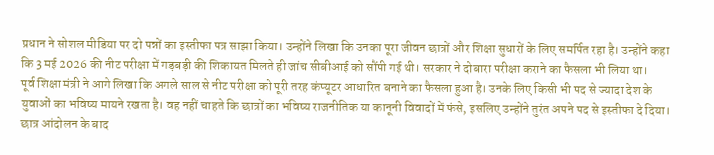प्रधान ने सोशल मीडिया पर दो पन्नों का इस्तीफा पत्र साझा किया। उन्होंने लिखा कि उनका पूरा जीवन छात्रों और शिक्षा सुधारों के लिए समर्पित रहा है। उन्होंने कहा कि 3 मई 2026 की नीट परीक्षा में गड़बड़ी की शिकायत मिलते ही जांच सीबीआई को सौंपी गई थी। सरकार ने दोबारा परीक्षा कराने का फैसला भी लिया था।
पूर्व शिक्षा मंत्री ने आगे लिखा कि अगले साल से नीट परीक्षा को पूरी तरह कंप्यूटर आधारित बनाने का फैसला हुआ है। उनके लिए किसी भी पद से ज्यादा देश के युवाओं का भविष्य मायने रखता है। वह नहीं चाहते कि छात्रों का भविष्य राजनीतिक या कानूनी विवादों में फंसे, इसलिए उन्होंने तुरंत अपने पद से इस्तीफा दे दिया।
छात्र आंदोलन के बाद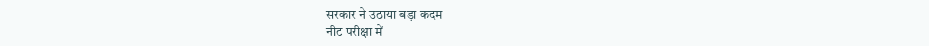सरकार ने उठाया बड़ा कदम
नीट परीक्षा में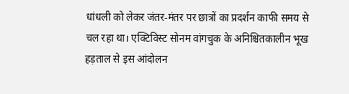धांधली को लेकर जंतर-मंतर पर छात्रों का प्रदर्शन काफी समय से चल रहा था। एक्टिविस्ट सोनम वांगचुक के अनिश्चितकालीन भूख हड़ताल से इस आंदोलन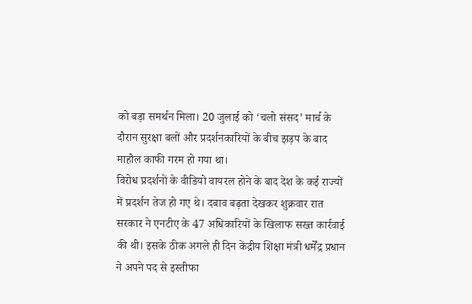को बड़ा समर्थन मिला। 20 जुलाई को ‘चलो संसद’ मार्च के दौरान सुरक्षा बलों और प्रदर्शनकारियों के बीच झड़प के बाद माहौल काफी गरम हो गया था।
विरोध प्रदर्शनों के वीडियो वायरल होने के बाद देश के कई राज्यों में प्रदर्शन तेज हो गए थे। दबाव बढ़ता देखकर शुक्रवार रात सरकार ने एनटीए के 47 अधिकारियों के खिलाफ सख्त कार्रवाई की थी। इसके ठीक अगले ही दिन केंद्रीय शिक्षा मंत्री धर्मेंद्र प्रधान ने अपने पद से इस्तीफा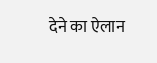देने का ऐलान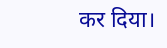कर दिया।